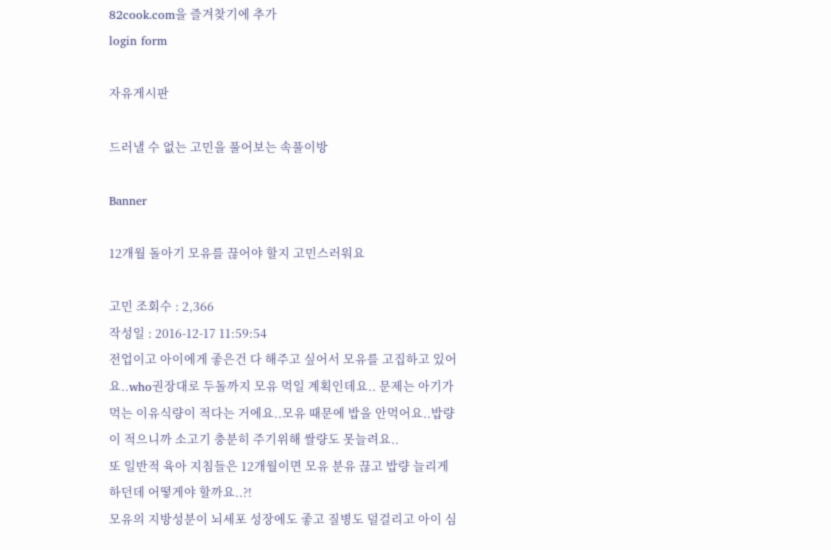82cook.com을 즐겨찾기에 추가
login form

자유게시판

드러낼 수 없는 고민을 풀어보는 속풀이방

Banner

12개월 돌아기 모유를 끊어야 할지 고민스러워요

고민 조회수 : 2,366
작성일 : 2016-12-17 11:59:54
전업이고 아이에게 좋은건 다 해주고 싶어서 모유를 고집하고 있어요..who권장대로 두돌까지 모유 먹일 계획인데요.. 문제는 아기가 먹는 이유식량이 적다는 거에요..모유 때문에 밥을 안먹어요..밥량이 적으니까 소고기 충분히 주기위해 쌀량도 못늘려요..
또 일반적 육아 지침들은 12개월이면 모유 분유 끊고 밥량 늘리게 하던데 어떻게야 할까요..?!
모유의 지방성분이 뇌세포 성장에도 좋고 질병도 덜걸리고 아이 심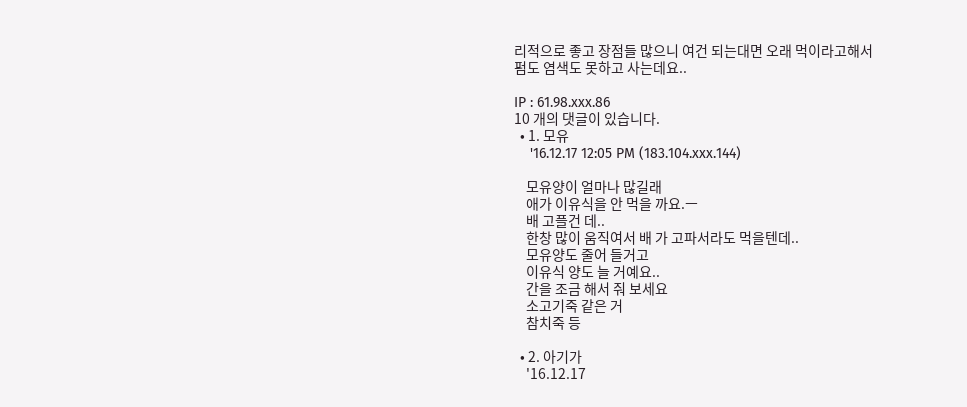리적으로 좋고 장점들 많으니 여건 되는대면 오래 먹이라고해서
펌도 염색도 못하고 사는데요..

IP : 61.98.xxx.86
10 개의 댓글이 있습니다.
  • 1. 모유
    '16.12.17 12:05 PM (183.104.xxx.144)

    모유양이 얼마나 많길래
    애가 이유식을 안 먹을 까요.ㅡ
    배 고플건 데..
    한창 많이 움직여서 배 가 고파서라도 먹을텐데..
    모유양도 줄어 들거고
    이유식 양도 늘 거예요..
    간을 조금 해서 줘 보세요
    소고기죽 같은 거
    참치죽 등

  • 2. 아기가
    '16.12.17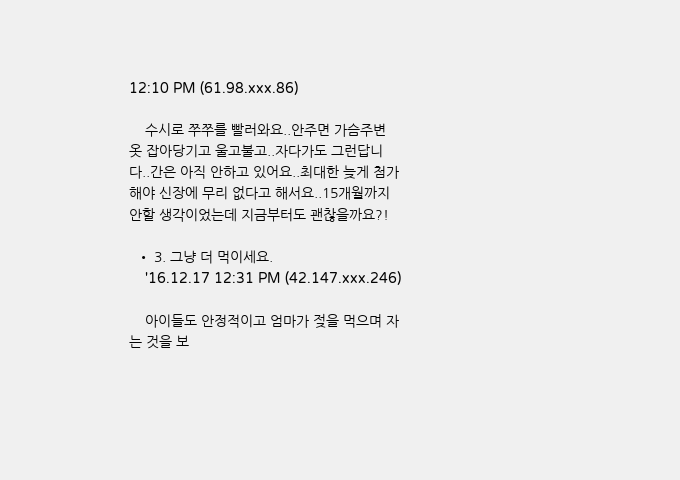12:10 PM (61.98.xxx.86)

    수시로 쭈쭈를 빨러와요..안주면 가슴주변 옷 잡아당기고 울고불고..자다가도 그런답니다..간은 아직 안하고 있어요..최대한 늦게 첨가해야 신장에 무리 없다고 해서요..15개월까지 안할 생각이었는데 지금부터도 괜찮을까요?!

  • 3. 그냥 더 먹이세요.
    '16.12.17 12:31 PM (42.147.xxx.246)

    아이들도 안정적이고 엄마가 젖을 먹으며 자는 것을 보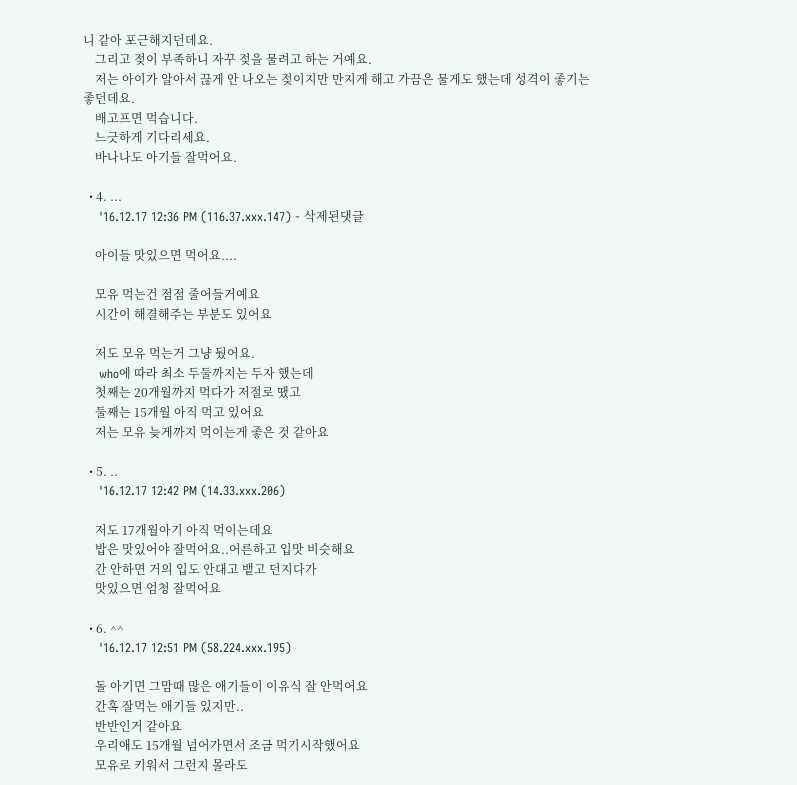니 같아 포근해지던데요.
    그리고 젖이 부족하니 자꾸 젖을 물려고 하는 거예요.
    저는 아이가 알아서 끊게 안 나오는 젖이지만 만지게 해고 가끔은 물게도 했는데 성격이 좋기는 좋던데요.
    배고프면 먹습니다.
    느긋하게 기다리세요.
    바나나도 아기들 잘먹어요.

  • 4. ...
    '16.12.17 12:36 PM (116.37.xxx.147) - 삭제된댓글

    아이들 맛있으면 먹어요....

    모유 먹는건 점점 줄어들거예요
    시간이 해결해주는 부분도 있어요

    저도 모유 먹는거 그냥 뒀어요.
    who에 따라 최소 두둘까지는 두자 했는데
    첫째는 20개월까지 먹다가 저절로 땠고
    둘째는 15개월 아직 먹고 있어요
    저는 모유 늦게까지 먹이는게 좋은 것 같아요

  • 5. ..
    '16.12.17 12:42 PM (14.33.xxx.206)

    저도 17개월아기 아직 먹이는데요
    밥은 맛있어야 잘먹어요..어른하고 입맛 비슷해요
    간 안하면 거의 입도 안대고 뱉고 던지다가
    맛있으면 엄청 잘먹어요

  • 6. ^^
    '16.12.17 12:51 PM (58.224.xxx.195)

    돌 아기면 그맘때 많은 애기들이 이유식 잘 안먹어요
    간혹 잘먹는 애기들 있지만..
    반반인거 같아요
    우리애도 15개월 넘어가면서 조금 먹기시작했어요
    모유로 키워서 그런지 몰라도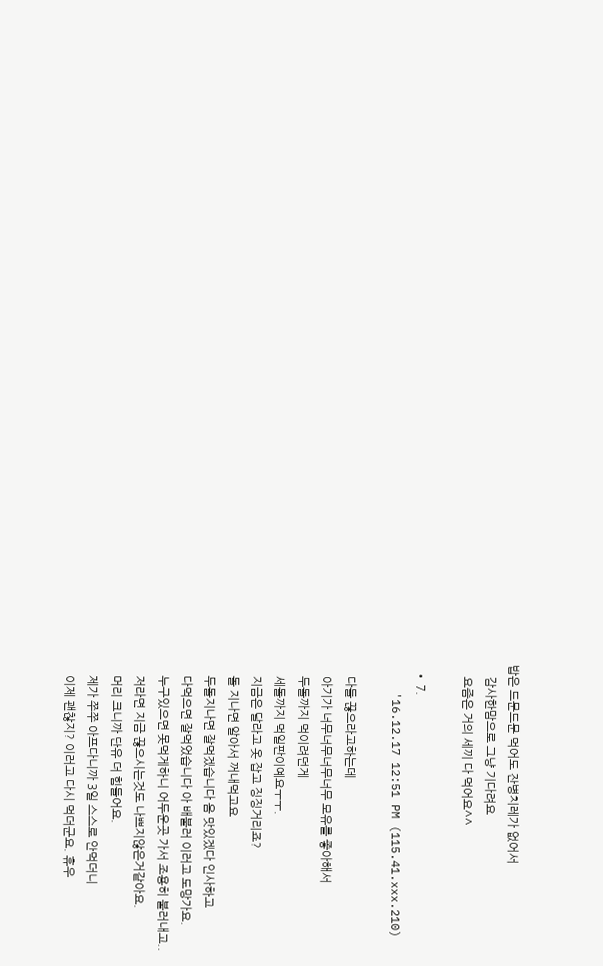밥은 드문드문 먹어도 잔병치레가 없어서
    감사한맘으로 그냥 기다려요
    요즘은 거의 세끼 다 먹어요^^

  • 7.
    '16.12.17 12:51 PM (115.41.xxx.210)

    다들 끊으라고하는데
    아기가 너무너무너무너무 모유를 좋아해서
    두돌까지 먹이려던게
    세돌까지 먹일판이예요ㅜㅜ.
    지금은 달라고 옷 잡고 징징거리죠?
    돌 지나면 알아서 꺼내먹고요
    두돌지나면 잘먹겠습니다 음 맛있겠다 인사하고
    다먹으면 잘먹었습니다 아 배불러 이러고 도망가요.
    누구있으면 못먹게하니 어두운곳 가서 조용히 불러내고..
    저라면 지금 끊으시는것도 나쁘지않은거같아요.
    머리 크니까 단유 더 힘들어요.
    제가 쭈쭈 아프다니까 3일 스스로 안먹더니
    이제 괜찮지? 이러고 다시 먹더군요. 휴우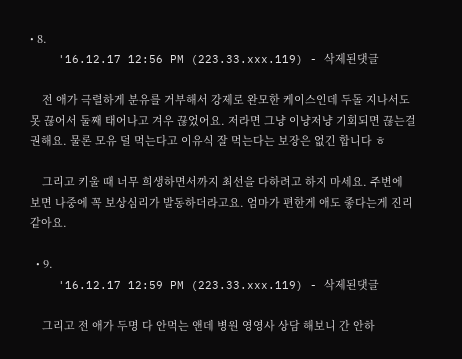• 8.
    '16.12.17 12:56 PM (223.33.xxx.119) - 삭제된댓글

    전 애가 극렬하게 분유를 거부해서 강제로 완모한 케이스인데 두돌 지나서도 못 끊어서 둘째 태어나고 겨우 끊었어요. 저라면 그냥 이냥저냥 기회되면 끊는걸 권해요. 물론 모유 덜 먹는다고 이유식 잘 먹는다는 보장은 없긴 합니다 ㅎ

    그리고 키울 때 너무 희생하면서까지 최선을 다하려고 하지 마세요. 주변에 보면 나중에 꼭 보상심리가 발동하더라고요. 엄마가 편한게 애도 좋다는게 진리 같아요.

  • 9.
    '16.12.17 12:59 PM (223.33.xxx.119) - 삭제된댓글

    그리고 전 애가 두명 다 안먹는 앤데 병원 영영사 상담 해보니 간 안하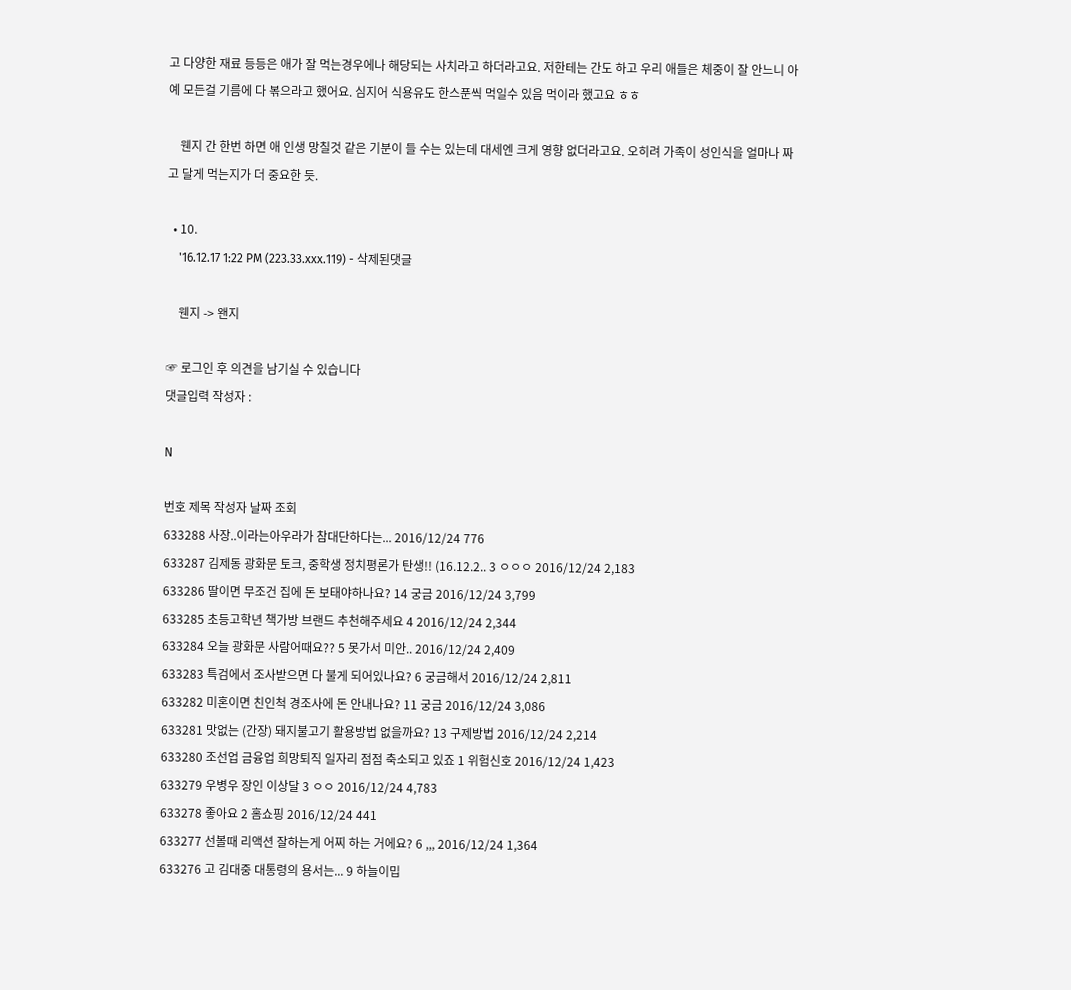고 다양한 재료 등등은 애가 잘 먹는경우에나 해당되는 사치라고 하더라고요. 저한테는 간도 하고 우리 애들은 체중이 잘 안느니 아예 모든걸 기름에 다 볶으라고 했어요. 심지어 식용유도 한스푼씩 먹일수 있음 먹이라 했고요 ㅎㅎ

    웬지 간 한번 하면 애 인생 망칠것 같은 기분이 들 수는 있는데 대세엔 크게 영향 없더라고요. 오히려 가족이 성인식을 얼마나 짜고 달게 먹는지가 더 중요한 듯.

  • 10.
    '16.12.17 1:22 PM (223.33.xxx.119) - 삭제된댓글

    웬지 -> 왠지

☞ 로그인 후 의견을 남기실 수 있습니다
댓글입력 작성자 :

N

번호 제목 작성자 날짜 조회
633288 사장..이라는아우라가 참대단하다는... 2016/12/24 776
633287 김제동 광화문 토크, 중학생 정치평론가 탄생!! (16.12.2.. 3 ㅇㅇㅇ 2016/12/24 2,183
633286 딸이면 무조건 집에 돈 보태야하나요? 14 궁금 2016/12/24 3,799
633285 초등고학년 책가방 브랜드 추천해주세요 4 2016/12/24 2,344
633284 오늘 광화문 사람어때요?? 5 못가서 미안.. 2016/12/24 2,409
633283 특검에서 조사받으면 다 불게 되어있나요? 6 궁금해서 2016/12/24 2,811
633282 미혼이면 친인척 경조사에 돈 안내나요? 11 궁금 2016/12/24 3,086
633281 맛없는 (간장) 돼지불고기 활용방법 없을까요? 13 구제방법 2016/12/24 2,214
633280 조선업 금융업 희망퇴직 일자리 점점 축소되고 있죠 1 위험신호 2016/12/24 1,423
633279 우병우 장인 이상달 3 ㅇㅇ 2016/12/24 4,783
633278 좋아요 2 홈쇼핑 2016/12/24 441
633277 선볼때 리액션 잘하는게 어찌 하는 거에요? 6 ,,, 2016/12/24 1,364
633276 고 김대중 대통령의 용서는... 9 하늘이밉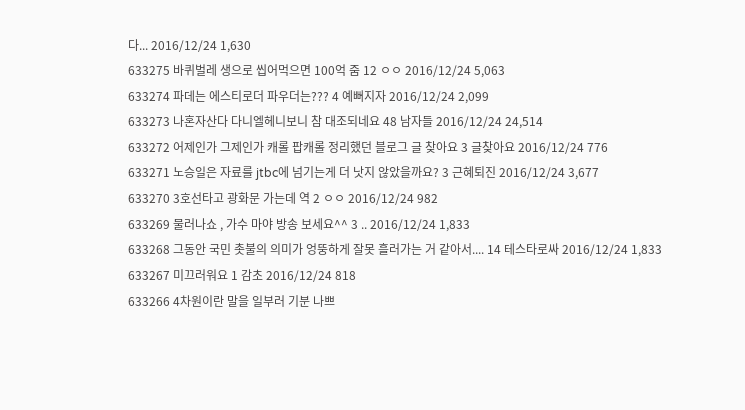다... 2016/12/24 1,630
633275 바퀴벌레 생으로 씹어먹으면 100억 줌 12 ㅇㅇ 2016/12/24 5,063
633274 파데는 에스티로더 파우더는??? 4 예뻐지자 2016/12/24 2,099
633273 나혼자산다 다니엘헤니보니 참 대조되네요 48 남자들 2016/12/24 24,514
633272 어제인가 그제인가 캐롤 팝캐롤 정리했던 블로그 글 찾아요 3 글찾아요 2016/12/24 776
633271 노승일은 자료를 jtbc에 넘기는게 더 낫지 않았을까요? 3 근혜퇴진 2016/12/24 3,677
633270 3호선타고 광화문 가는데 역 2 ㅇㅇ 2016/12/24 982
633269 물러나쇼 , 가수 마야 방송 보세요^^ 3 .. 2016/12/24 1,833
633268 그동안 국민 촛불의 의미가 엉뚱하게 잘못 흘러가는 거 같아서.... 14 테스타로싸 2016/12/24 1,833
633267 미끄러워요 1 감초 2016/12/24 818
633266 4차원이란 말을 일부러 기분 나쁘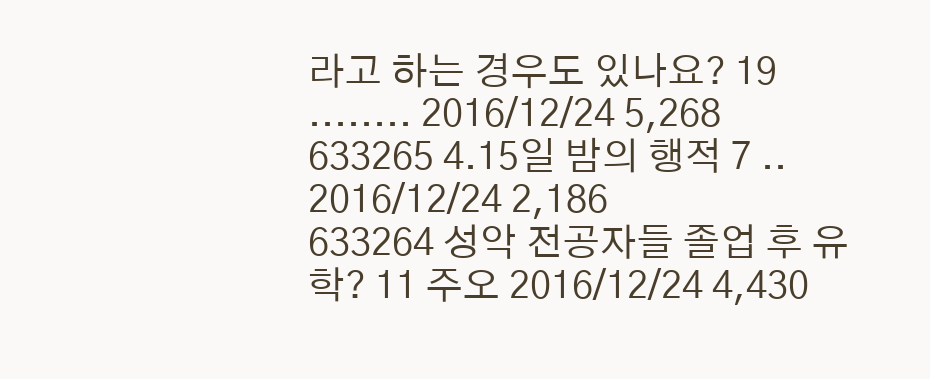라고 하는 경우도 있나요? 19 ........ 2016/12/24 5,268
633265 4.15일 밤의 행적 7 .. 2016/12/24 2,186
633264 성악 전공자들 졸업 후 유학? 11 주오 2016/12/24 4,430